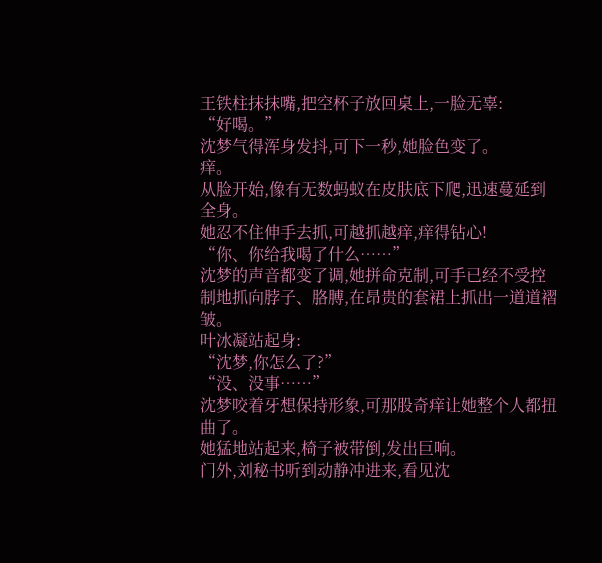王铁柱抹抹嘴,把空杯子放回桌上,一脸无辜:
“好喝。”
沈梦气得浑身发抖,可下一秒,她脸色变了。
痒。
从脸开始,像有无数蚂蚁在皮肤底下爬,迅速蔓延到全身。
她忍不住伸手去抓,可越抓越痒,痒得钻心!
“你、你给我喝了什么……”
沈梦的声音都变了调,她拼命克制,可手已经不受控制地抓向脖子、胳膊,在昂贵的套裙上抓出一道道褶皱。
叶冰凝站起身:
“沈梦,你怎么了?”
“没、没事……”
沈梦咬着牙想保持形象,可那股奇痒让她整个人都扭曲了。
她猛地站起来,椅子被带倒,发出巨响。
门外,刘秘书听到动静冲进来,看见沈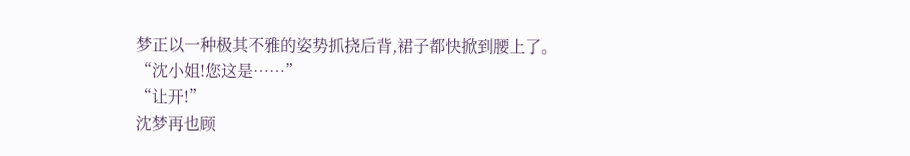梦正以一种极其不雅的姿势抓挠后背,裙子都快掀到腰上了。
“沈小姐!您这是……”
“让开!”
沈梦再也顾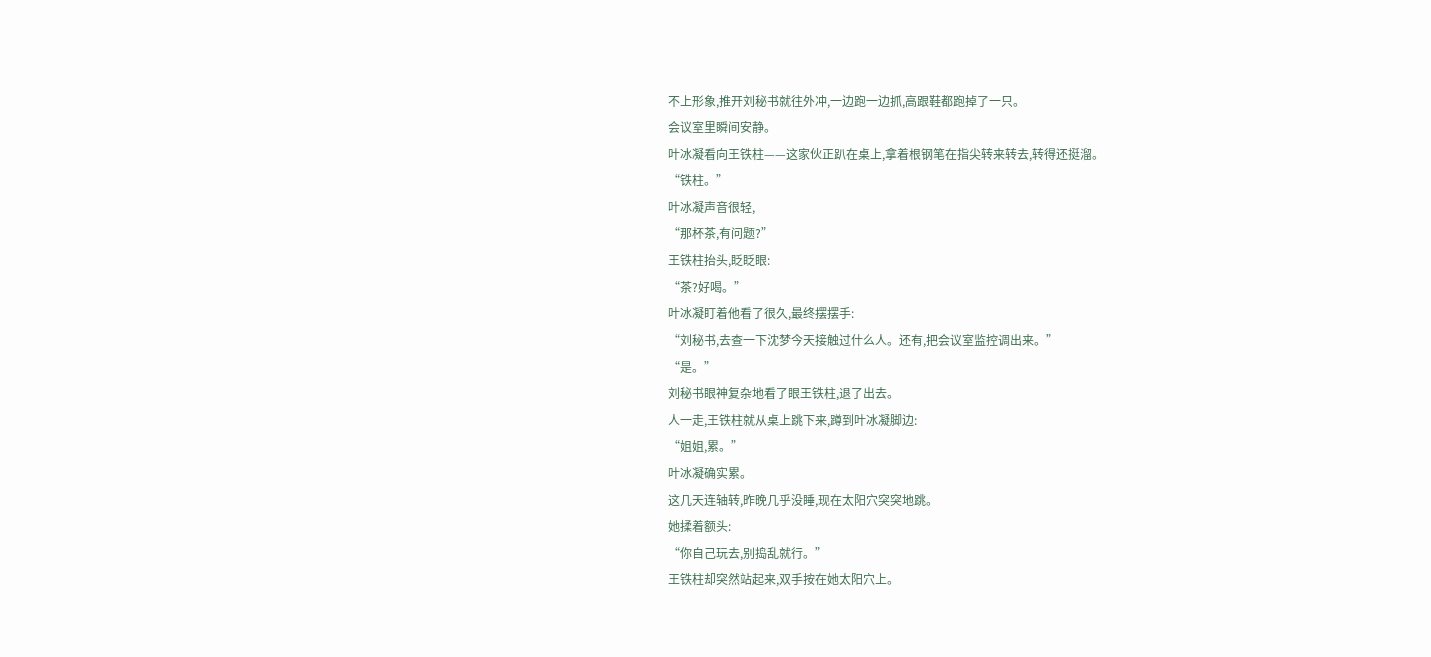不上形象,推开刘秘书就往外冲,一边跑一边抓,高跟鞋都跑掉了一只。
会议室里瞬间安静。
叶冰凝看向王铁柱——这家伙正趴在桌上,拿着根钢笔在指尖转来转去,转得还挺溜。
“铁柱。”
叶冰凝声音很轻,
“那杯茶,有问题?”
王铁柱抬头,眨眨眼:
“茶?好喝。”
叶冰凝盯着他看了很久,最终摆摆手:
“刘秘书,去查一下沈梦今天接触过什么人。还有,把会议室监控调出来。”
“是。”
刘秘书眼神复杂地看了眼王铁柱,退了出去。
人一走,王铁柱就从桌上跳下来,蹲到叶冰凝脚边:
“姐姐,累。”
叶冰凝确实累。
这几天连轴转,昨晚几乎没睡,现在太阳穴突突地跳。
她揉着额头:
“你自己玩去,别捣乱就行。”
王铁柱却突然站起来,双手按在她太阳穴上。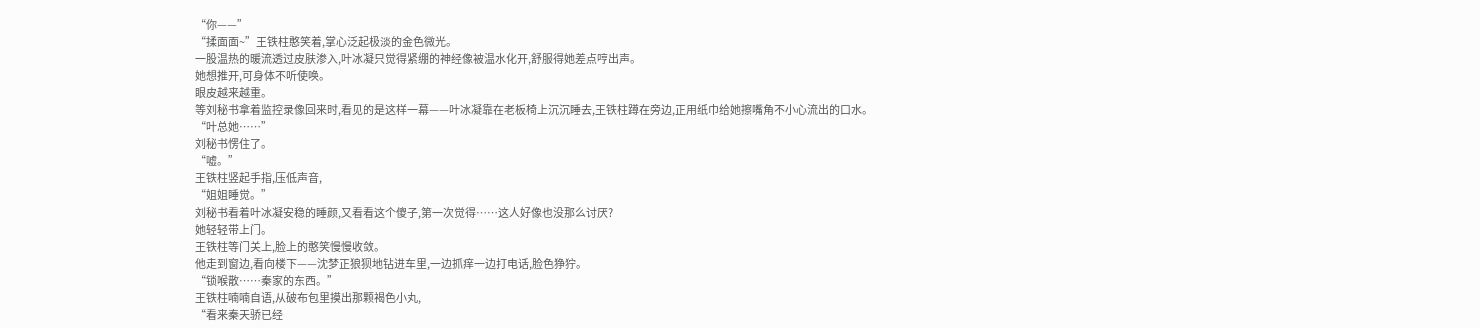“你——”
“揉面面~”王铁柱憨笑着,掌心泛起极淡的金色微光。
一股温热的暖流透过皮肤渗入,叶冰凝只觉得紧绷的神经像被温水化开,舒服得她差点哼出声。
她想推开,可身体不听使唤。
眼皮越来越重。
等刘秘书拿着监控录像回来时,看见的是这样一幕——叶冰凝靠在老板椅上沉沉睡去,王铁柱蹲在旁边,正用纸巾给她擦嘴角不小心流出的口水。
“叶总她……”
刘秘书愣住了。
“嘘。”
王铁柱竖起手指,压低声音,
“姐姐睡觉。”
刘秘书看着叶冰凝安稳的睡颜,又看看这个傻子,第一次觉得……这人好像也没那么讨厌?
她轻轻带上门。
王铁柱等门关上,脸上的憨笑慢慢收敛。
他走到窗边,看向楼下——沈梦正狼狈地钻进车里,一边抓痒一边打电话,脸色狰狞。
“锁喉散……秦家的东西。”
王铁柱喃喃自语,从破布包里摸出那颗褐色小丸,
“看来秦天骄已经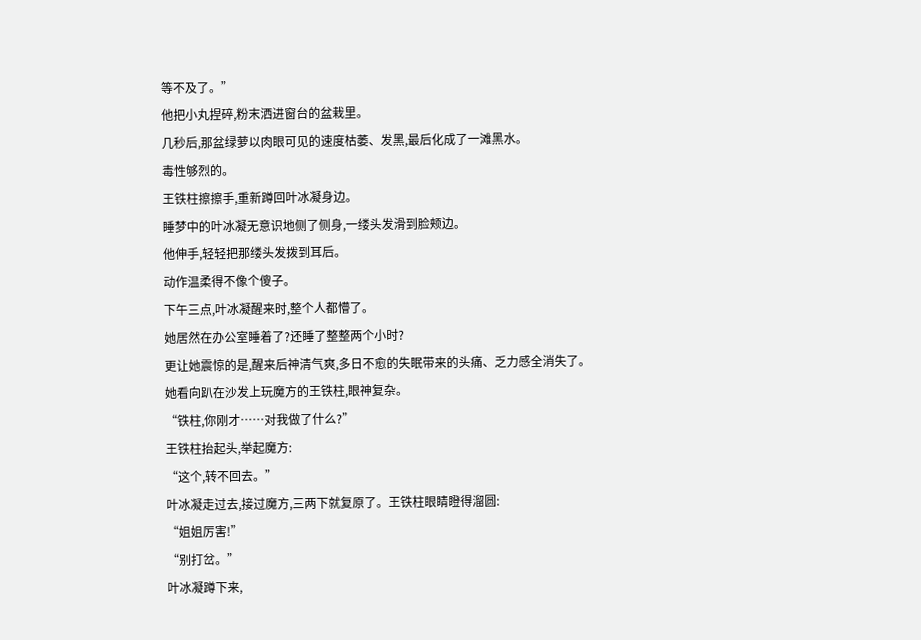等不及了。”
他把小丸捏碎,粉末洒进窗台的盆栽里。
几秒后,那盆绿萝以肉眼可见的速度枯萎、发黑,最后化成了一滩黑水。
毒性够烈的。
王铁柱擦擦手,重新蹲回叶冰凝身边。
睡梦中的叶冰凝无意识地侧了侧身,一缕头发滑到脸颊边。
他伸手,轻轻把那缕头发拨到耳后。
动作温柔得不像个傻子。
下午三点,叶冰凝醒来时,整个人都懵了。
她居然在办公室睡着了?还睡了整整两个小时?
更让她震惊的是,醒来后神清气爽,多日不愈的失眠带来的头痛、乏力感全消失了。
她看向趴在沙发上玩魔方的王铁柱,眼神复杂。
“铁柱,你刚才……对我做了什么?”
王铁柱抬起头,举起魔方:
“这个,转不回去。”
叶冰凝走过去,接过魔方,三两下就复原了。王铁柱眼睛瞪得溜圆:
“姐姐厉害!”
“别打岔。”
叶冰凝蹲下来,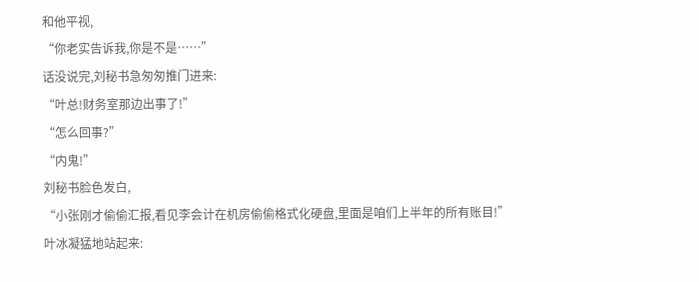和他平视,
“你老实告诉我,你是不是……”
话没说完,刘秘书急匆匆推门进来:
“叶总!财务室那边出事了!”
“怎么回事?”
“内鬼!”
刘秘书脸色发白,
“小张刚才偷偷汇报,看见李会计在机房偷偷格式化硬盘,里面是咱们上半年的所有账目!”
叶冰凝猛地站起来: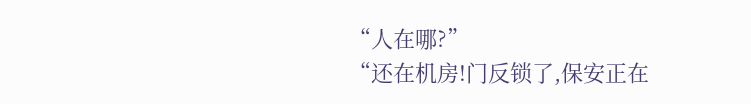“人在哪?”
“还在机房!门反锁了,保安正在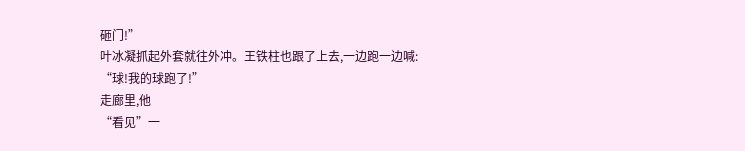砸门!”
叶冰凝抓起外套就往外冲。王铁柱也跟了上去,一边跑一边喊:
“球!我的球跑了!”
走廊里,他
“看见”一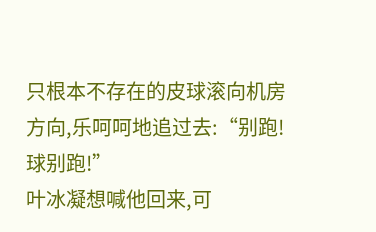只根本不存在的皮球滚向机房方向,乐呵呵地追过去:“别跑!球别跑!”
叶冰凝想喊他回来,可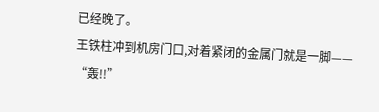已经晚了。
王铁柱冲到机房门口,对着紧闭的金属门就是一脚——
“轰!!”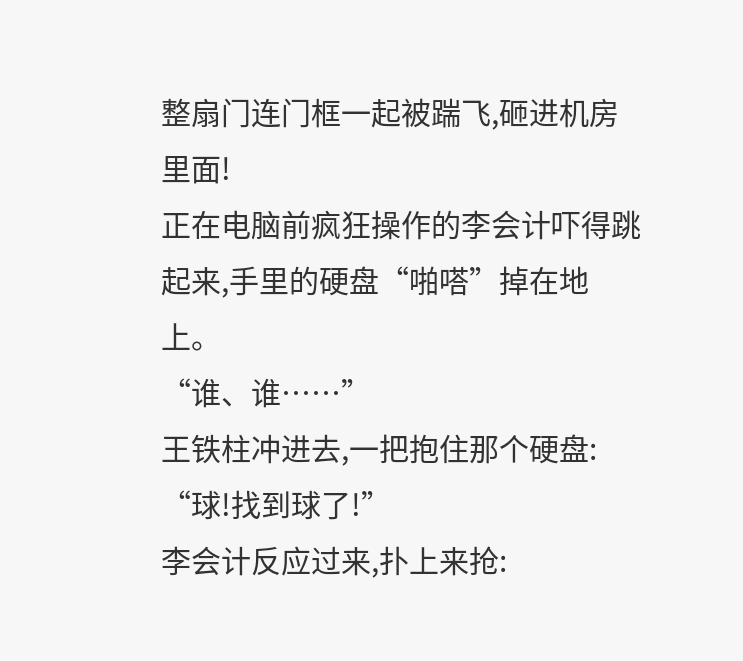整扇门连门框一起被踹飞,砸进机房里面!
正在电脑前疯狂操作的李会计吓得跳起来,手里的硬盘“啪嗒”掉在地上。
“谁、谁……”
王铁柱冲进去,一把抱住那个硬盘:
“球!找到球了!”
李会计反应过来,扑上来抢: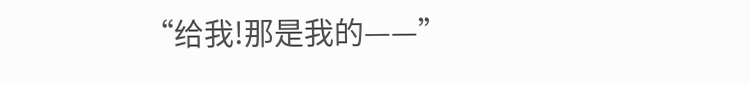“给我!那是我的——”